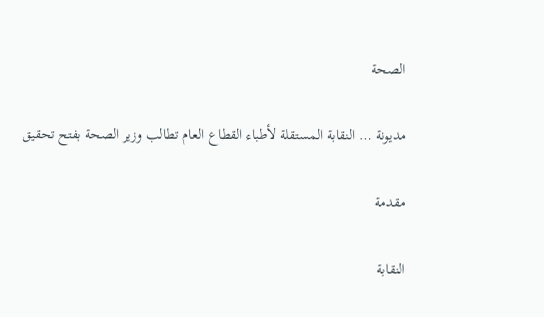الصحة

مديونة … النقابة المستقلة لأطباء القطاع العام تطالب وزير الصحة بفتح تحقيق

مقدمة

النقابة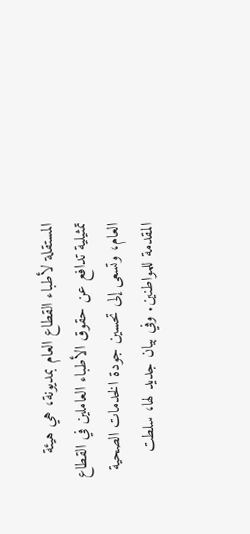المستقلة لأطباء القطاع العام بمديونة، هي هيئة تمثيلية تدافع عن حقوق الأطباء العاملين في القطاع العام، وتسعى إلى تحسين جودة الخدمات الصحية المقدمة للمواطنين. وفي بيان جديد لها، سلطت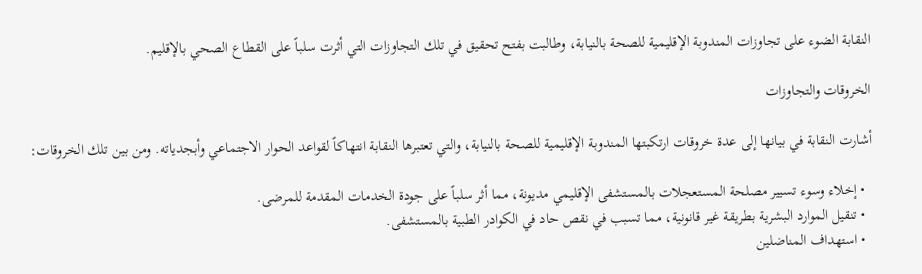النقابة الضوء على تجاوزات المندوبة الإقليمية للصحة بالنيابة، وطالبت بفتح تحقيق في تلك التجاوزات التي أثرت سلباً على القطاع الصحي بالإقليم.

الخروقات والتجاوزات

أشارت النقابة في بيانها إلى عدة خروقات ارتكبتها المندوبة الإقليمية للصحة بالنيابة، والتي تعتبرها النقابة انتهاكاً لقواعد الحوار الاجتماعي وأبجدياته. ومن بين تلك الخروقات:

  • إخلاء وسوء تسيير مصلحة المستعجلات بالمستشفى الإقليمي مديونة، مما أثر سلباً على جودة الخدمات المقدمة للمرضى.
  • تنقيل الموارد البشرية بطريقة غير قانونية، مما تسبب في نقص حاد في الكوادر الطبية بالمستشفى.
  • استهداف المناضلين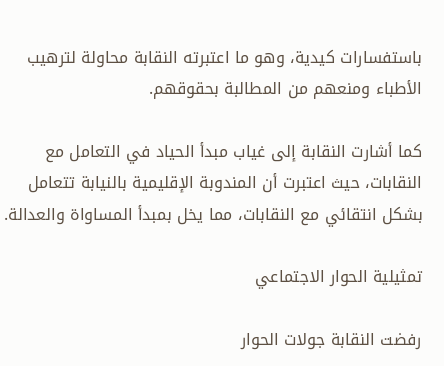باستفسارات كيدية، وهو ما اعتبرته النقابة محاولة لترهيب الأطباء ومنعهم من المطالبة بحقوقهم.

كما أشارت النقابة إلى غياب مبدأ الحياد في التعامل مع النقابات، حيث اعتبرت أن المندوبة الإقليمية بالنيابة تتعامل بشكل انتقائي مع النقابات، مما يخل بمبدأ المساواة والعدالة.

تمثيلية الحوار الاجتماعي

رفضت النقابة جولات الحوار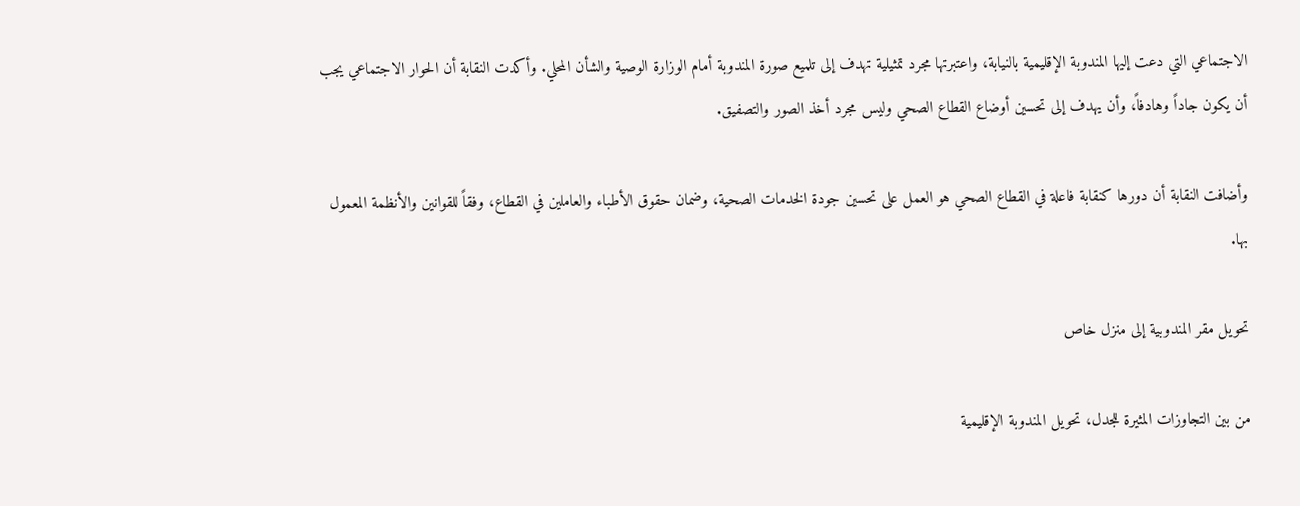الاجتماعي التي دعت إليها المندوبة الإقليمية بالنيابة، واعتبرتها مجرد تمثيلية تهدف إلى تلميع صورة المندوبة أمام الوزارة الوصية والشأن المحلي. وأكدت النقابة أن الحوار الاجتماعي يجب أن يكون جاداً وهادفاً، وأن يهدف إلى تحسين أوضاع القطاع الصحي وليس مجرد أخذ الصور والتصفيق.

وأضافت النقابة أن دورها كنقابة فاعلة في القطاع الصحي هو العمل على تحسين جودة الخدمات الصحية، وضمان حقوق الأطباء والعاملين في القطاع، وفقاً للقوانين والأنظمة المعمول بها.

تحويل مقر المندوبية إلى منزل خاص

من بين التجاوزات المثيرة للجدل، تحويل المندوبة الإقليمية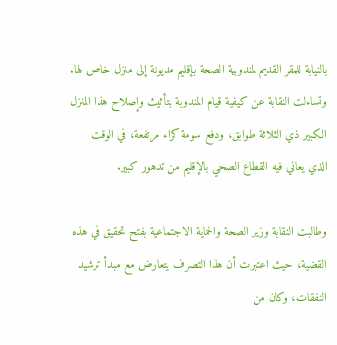بالنيابة للمقر القديم لمندوبية الصحة بإقليم مديونة إلى منزل خاص لها. وتساءلت النقابة عن كيفية قيام المندوبة بتأثيث وإصلاح هذا المنزل الكبير ذي الثلاثة طوابق، ودفع سومة كراء مرتفعة، في الوقت الذي يعاني فيه القطاع الصحي بالإقليم من تدهور كبير.

وطالبت النقابة وزير الصحة والحماية الاجتماعية بفتح تحقيق في هذه القضية، حيث اعتبرت أن هذا التصرف يتعارض مع مبدأ ترشيد النفقات، وكان من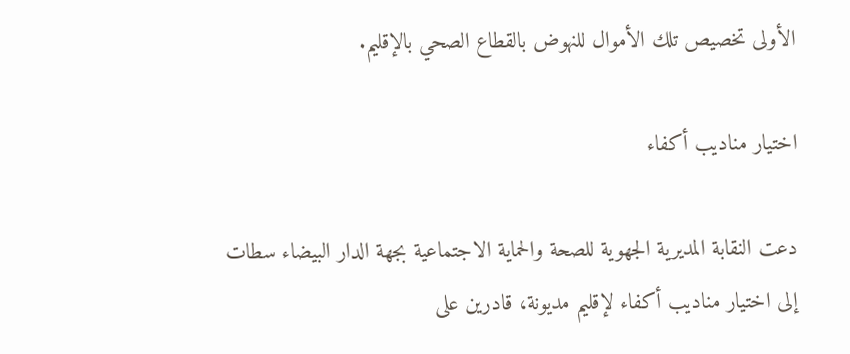الأولى تخصيص تلك الأموال للنهوض بالقطاع الصحي بالإقليم.

اختيار مناديب أكفاء

دعت النقابة المديرية الجهوية للصحة والحماية الاجتماعية بجهة الدار البيضاء سطات إلى اختيار مناديب أكفاء لإقليم مديونة، قادرين على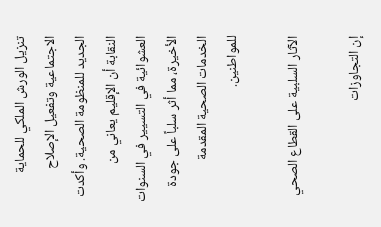تنزيل الورش الملكي للحماية الاجتماعية وتفعيل الإصلاح الجديد للمنظومة الصحية. وأكدت النقابة أن الإقليم يعاني من العشوائية في التسيير في السنوات الأخيرة، مما أثر سلباً على جودة الخدمات الصحية المقدمة للمواطنين.

الآثار السلبية على القطاع الصحي

إن التجاوزات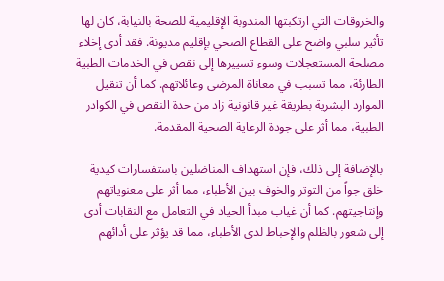والخروقات التي ارتكبتها المندوبة الإقليمية للصحة بالنيابة، كان لها تأثير سلبي واضح على القطاع الصحي بإقليم مديونة. فقد أدى إخلاء مصلحة المستعجلات وسوء تسييرها إلى نقص في الخدمات الطبية الطارئة، مما تسبب في معاناة المرضى وعائلاتهم. كما أن تنقيل الموارد البشرية بطريقة غير قانونية زاد من حدة النقص في الكوادر الطبية، مما أثر على جودة الرعاية الصحية المقدمة.

بالإضافة إلى ذلك، فإن استهداف المناضلين باستفسارات كيدية خلق جواً من التوتر والخوف بين الأطباء، مما أثر على معنوياتهم وإنتاجيتهم. كما أن غياب مبدأ الحياد في التعامل مع النقابات أدى إلى شعور بالظلم والإحباط لدى الأطباء، مما قد يؤثر على أدائهم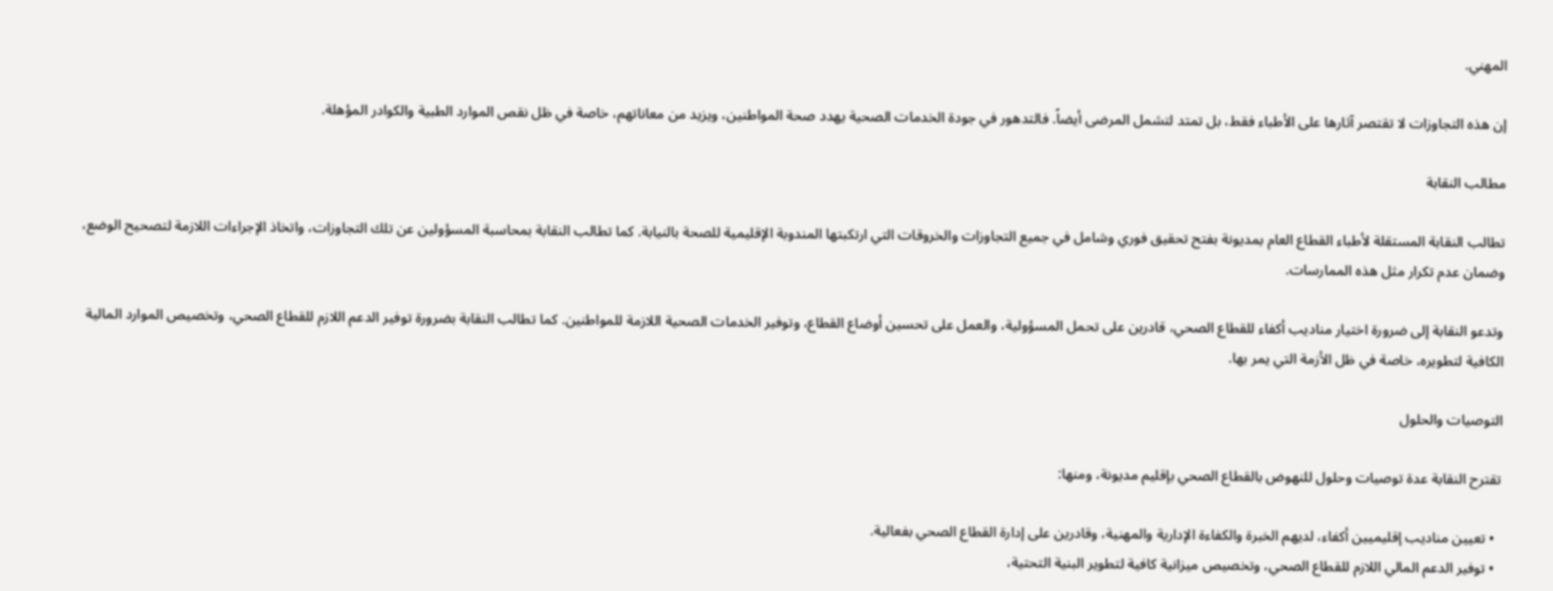المهني.

إن هذه التجاوزات لا تقتصر آثارها على الأطباء فقط، بل تمتد لتشمل المرضى أيضاً. فالتدهور في جودة الخدمات الصحية يهدد صحة المواطنين، ويزيد من معاناتهم، خاصة في ظل نقص الموارد الطبية والكوادر المؤهلة.

مطالب النقابة

تطالب النقابة المستقلة لأطباء القطاع العام بمديونة بفتح تحقيق فوري وشامل في جميع التجاوزات والخروقات التي ارتكبتها المندوبة الإقليمية للصحة بالنيابة. كما تطالب النقابة بمحاسبة المسؤولين عن تلك التجاوزات، واتخاذ الإجراءات اللازمة لتصحيح الوضع، وضمان عدم تكرار مثل هذه الممارسات.

وتدعو النقابة إلى ضرورة اختيار مناديب أكفاء للقطاع الصحي، قادرين على تحمل المسؤولية، والعمل على تحسين أوضاع القطاع، وتوفير الخدمات الصحية اللازمة للمواطنين. كما تطالب النقابة بضرورة توفير الدعم اللازم للقطاع الصحي، وتخصيص الموارد المالية الكافية لتطويره، خاصة في ظل الأزمة التي يمر بها.

التوصيات والحلول

تقترح النقابة عدة توصيات وحلول للنهوض بالقطاع الصحي بإقليم مديونة، ومنها:

  • تعيين مناديب إقليميين أكفاء، لديهم الخبرة والكفاءة الإدارية والمهنية، وقادرين على إدارة القطاع الصحي بفعالية.
  • توفير الدعم المالي اللازم للقطاع الصحي، وتخصيص ميزانية كافية لتطوير البنية التحتية،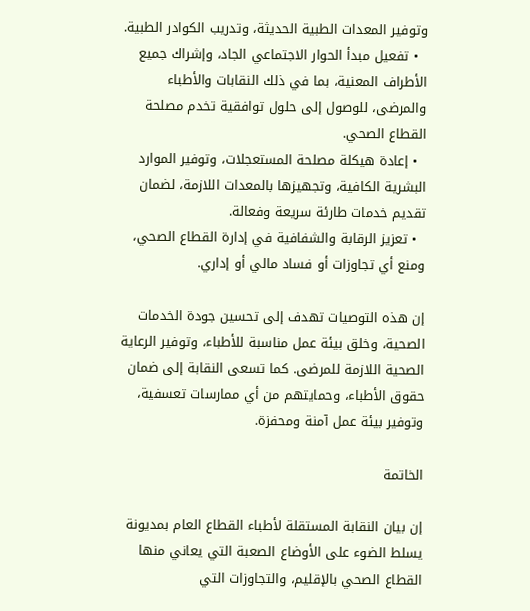وتوفير المعدات الطبية الحديثة، وتدريب الكوادر الطبية.
  • تفعيل مبدأ الحوار الاجتماعي الجاد، وإشراك جميع الأطراف المعنية، بما في ذلك النقابات والأطباء والمرضى، للوصول إلى حلول توافقية تخدم مصلحة القطاع الصحي.
  • إعادة هيكلة مصلحة المستعجلات، وتوفير الموارد البشرية الكافية، وتجهيزها بالمعدات اللازمة، لضمان تقديم خدمات طارئة سريعة وفعالة.
  • تعزيز الرقابة والشفافية في إدارة القطاع الصحي، ومنع أي تجاوزات أو فساد مالي أو إداري.

إن هذه التوصيات تهدف إلى تحسين جودة الخدمات الصحية، وخلق بيئة عمل مناسبة للأطباء، وتوفير الرعاية الصحية اللازمة للمرضى. كما تسعى النقابة إلى ضمان حقوق الأطباء، وحمايتهم من أي ممارسات تعسفية، وتوفير بيئة عمل آمنة ومحفزة.

الخاتمة

إن بيان النقابة المستقلة لأطباء القطاع العام بمديونة يسلط الضوء على الأوضاع الصعبة التي يعاني منها القطاع الصحي بالإقليم، والتجاوزات التي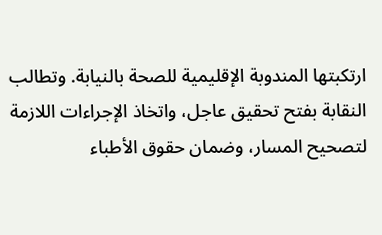ارتكبتها المندوبة الإقليمية للصحة بالنيابة. وتطالب النقابة بفتح تحقيق عاجل، واتخاذ الإجراءات اللازمة لتصحيح المسار، وضمان حقوق الأطباء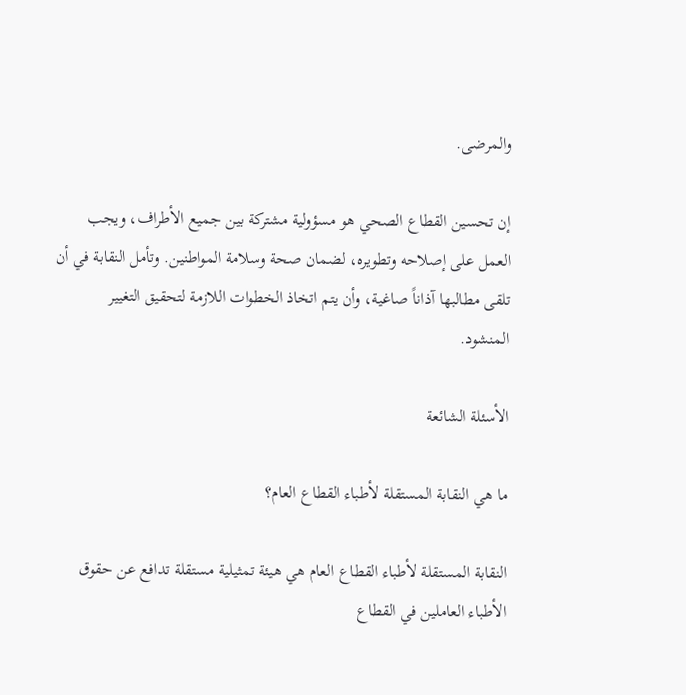والمرضى.

إن تحسين القطاع الصحي هو مسؤولية مشتركة بين جميع الأطراف، ويجب العمل على إصلاحه وتطويره، لضمان صحة وسلامة المواطنين. وتأمل النقابة في أن تلقى مطالبها آذاناً صاغية، وأن يتم اتخاذ الخطوات اللازمة لتحقيق التغيير المنشود.

الأسئلة الشائعة

ما هي النقابة المستقلة لأطباء القطاع العام؟

النقابة المستقلة لأطباء القطاع العام هي هيئة تمثيلية مستقلة تدافع عن حقوق الأطباء العاملين في القطاع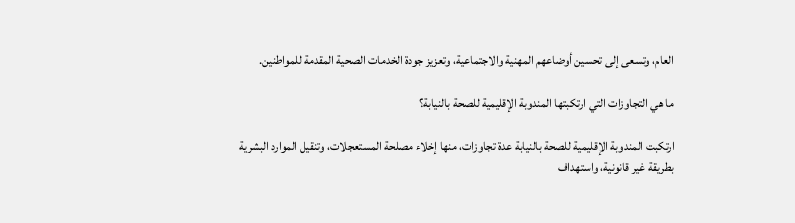العام، وتسعى إلى تحسين أوضاعهم المهنية والاجتماعية، وتعزيز جودة الخدمات الصحية المقدمة للمواطنين.

ما هي التجاوزات التي ارتكبتها المندوبة الإقليمية للصحة بالنيابة؟

ارتكبت المندوبة الإقليمية للصحة بالنيابة عدة تجاوزات، منها إخلاء مصلحة المستعجلات، وتنقيل الموارد البشرية بطريقة غير قانونية، واستهداف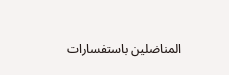المناضلين باستفسارات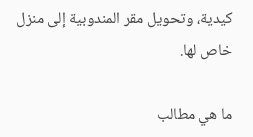كيدية، وتحويل مقر المندوبية إلى منزل خاص لها.

ما هي مطالب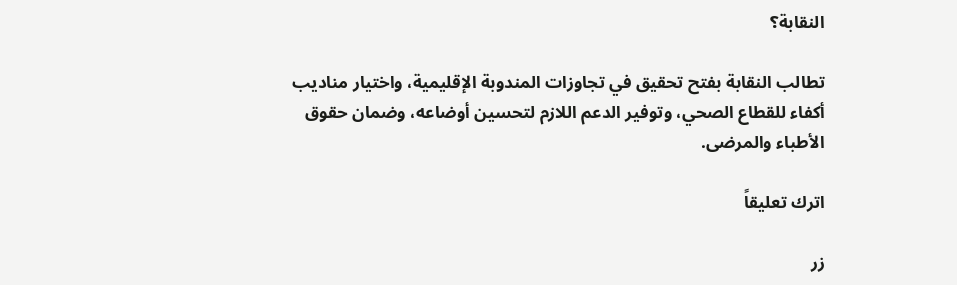النقابة؟

تطالب النقابة بفتح تحقيق في تجاوزات المندوبة الإقليمية، واختيار مناديب أكفاء للقطاع الصحي، وتوفير الدعم اللازم لتحسين أوضاعه، وضمان حقوق الأطباء والمرضى.

اترك تعليقاً

زر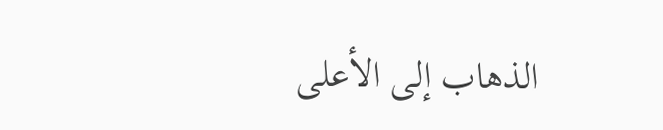الذهاب إلى الأعلى